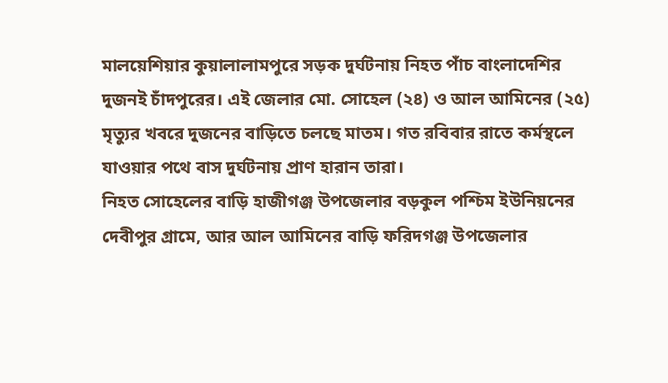মালয়েশিয়ার কুয়ালালামপুরে সড়ক দুর্ঘটনায় নিহত পাঁচ বাংলাদেশির দুজনই চাঁদপুরের। এই জেলার মো. সোহেল (২৪) ও আল আমিনের (২৫) মৃত্যুর খবরে দুজনের বাড়িতে চলছে মাতম। গত রবিবার রাতে কর্মস্থলে যাওয়ার পথে বাস দুর্ঘটনায় প্রাণ হারান তারা।
নিহত সোহেলের বাড়ি হাজীগঞ্জ উপজেলার বড়কুল পশ্চিম ইউনিয়নের দেবীপুর গ্রামে, আর আল আমিনের বাড়ি ফরিদগঞ্জ উপজেলার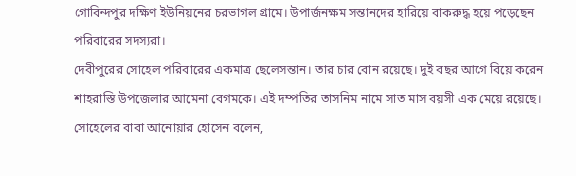গোবিন্দপুর দক্ষিণ ইউনিয়নের চরভাগল গ্রামে। উপার্জনক্ষম সন্তানদের হারিয়ে বাকরুদ্ধ হয়ে পড়েছেন পরিবারের সদস্যরা।
দেবীপুরের সোহেল পরিবারের একমাত্র ছেলেসন্তান। তার চার বোন রয়েছে। দুই বছর আগে বিয়ে করেন শাহরাস্তি উপজেলার আমেনা বেগমকে। এই দম্পতির তাসনিম নামে সাত মাস বয়সী এক মেয়ে রয়েছে। সোহেলের বাবা আনোয়ার হোসেন বলেন,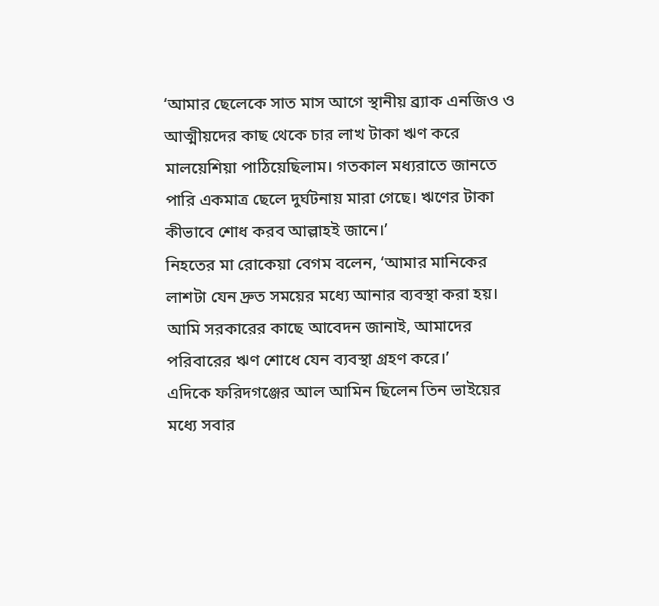‘আমার ছেলেকে সাত মাস আগে স্থানীয় ব্র্যাক এনজিও ও আত্মীয়দের কাছ থেকে চার লাখ টাকা ঋণ করে মালয়েশিয়া পাঠিয়েছিলাম। গতকাল মধ্যরাতে জানতে পারি একমাত্র ছেলে দুর্ঘটনায় মারা গেছে। ঋণের টাকা কীভাবে শোধ করব আল্লাহই জানে।’
নিহতের মা রোকেয়া বেগম বলেন, ‘আমার মানিকের লাশটা যেন দ্রুত সময়ের মধ্যে আনার ব্যবস্থা করা হয়। আমি সরকারের কাছে আবেদন জানাই, আমাদের পরিবারের ঋণ শোধে যেন ব্যবস্থা গ্রহণ করে।’
এদিকে ফরিদগঞ্জের আল আমিন ছিলেন তিন ভাইয়ের মধ্যে সবার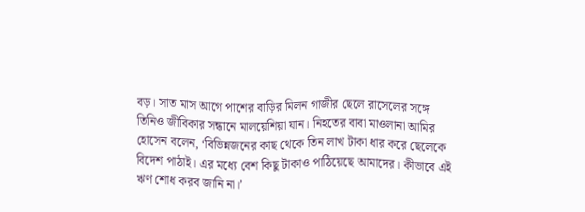বড়। সাত মাস আগে পাশের বাড়ির মিলন গাজীর ছেলে রাসেলের সঙ্গে তিনিও জীবিকার সন্ধানে মালয়েশিয়া যান। নিহতের বাবা মাওলানা আমির হোসেন বলেন, ‘বিভিন্নজনের কাছ থেকে তিন লাখ টাকা ধার করে ছেলেকে বিদেশ পাঠাই। এর মধ্যে বেশ কিছু টাকাও পাঠিয়েছে আমাদের। কীভাবে এই ঋণ শোধ করব জানি না।’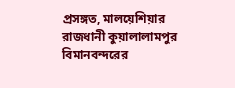প্রসঙ্গত, মালয়েশিয়ার রাজধানী কুয়ালালামপুর বিমানবন্দরের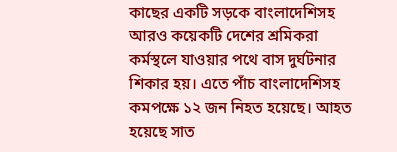কাছের একটি সড়কে বাংলাদেশিসহ আরও কয়েকটি দেশের শ্রমিকরা কর্মস্থলে যাওয়ার পথে বাস দুর্ঘটনার শিকার হয়। এতে পাঁচ বাংলাদেশিসহ কমপক্ষে ১২ জন নিহত হয়েছে। আহত হয়েছে সাত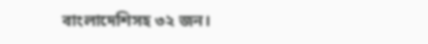বাংলাদেশিসহ ৩২ জন।